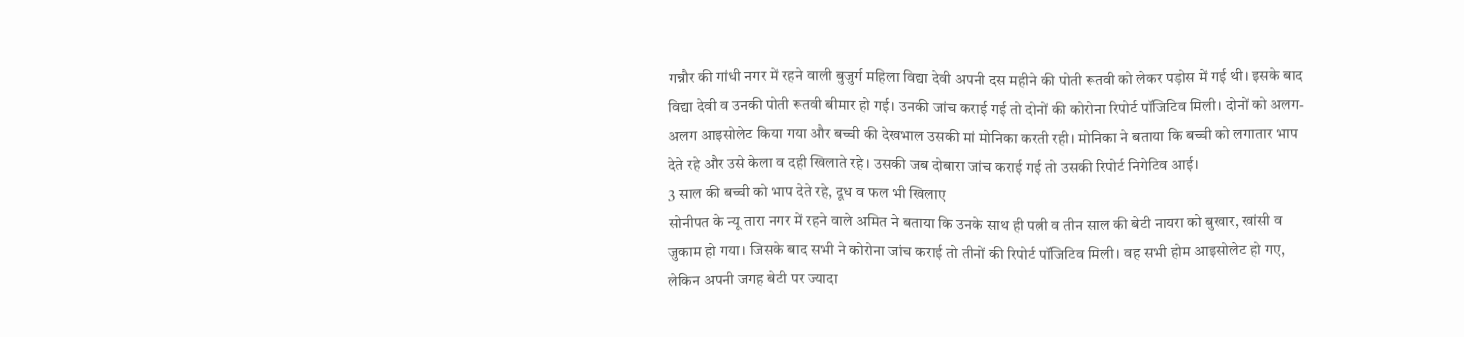गन्नौर की गांधी नगर में रहने वाली बुजुर्ग महिला विद्या देवी अपनी दस महीने की पोती रूतवी को लेकर पड़ोस में गई थी। इसके बाद विद्या देवी व उनकी पोती रूतवी बीमार हो गई। उनकी जांच कराई गई तो दोनों की कोरोना रिपोर्ट पॉजिटिव मिली। दोनों को अलग-अलग आइसोलेट किया गया और बच्ची की देखभाल उसकी मां मोनिका करती रही। मोनिका ने बताया कि बच्ची को लगातार भाप देते रहे और उसे केला व दही खिलाते रहे। उसकी जब दोबारा जांच कराई गई तो उसकी रिपोर्ट निगेटिव आई।
3 साल की बच्ची को भाप देते रहे, दूध व फल भी खिलाए
सोनीपत के न्यू तारा नगर में रहने वाले अमित ने बताया कि उनके साथ ही पत्नी व तीन साल की बेटी नायरा को बुखार, खांसी व जुकाम हो गया। जिसके बाद सभी ने कोरोना जांच कराई तो तीनों की रिपोर्ट पॉजिटिव मिली। वह सभी होम आइसोलेट हो गए, लेकिन अपनी जगह बेटी पर ज्यादा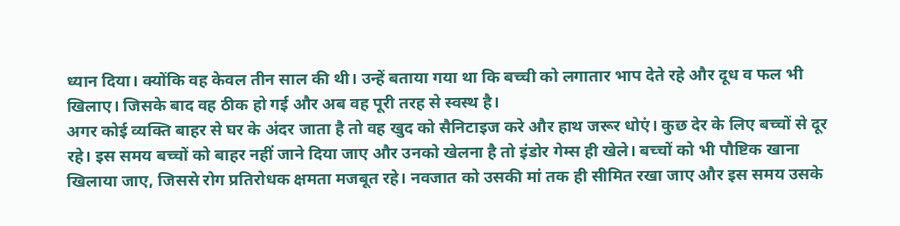ध्यान दिया। क्योंकि वह केवल तीन साल की थी। उन्हें बताया गया था कि बच्ची को लगातार भाप देते रहे और दूध व फल भी खिलाए। जिसके बाद वह ठीक हो गई और अब वह पूरी तरह से स्वस्थ है।
अगर कोई व्यक्ति बाहर से घर के अंदर जाता है तो वह खुद को सैनिटाइज करे और हाथ जरूर धोएं। कुछ देर के लिए बच्चों से दूर रहे। इस समय बच्चों को बाहर नहीं जाने दिया जाए और उनको खेलना है तो इंडोर गेम्स ही खेले। बच्चों को भी पौष्टिक खाना खिलाया जाए, जिससे रोग प्रतिरोधक क्षमता मजबूत रहे। नवजात को उसकी मां तक ही सीमित रखा जाए और इस समय उसके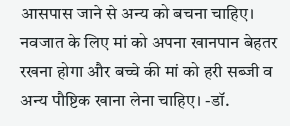आसपास जाने से अन्य को बचना चाहिए। नवजात के लिए मां को अपना खानपान बेहतर रखना होगा और बच्चे की मां को हरी सब्जी व अन्य पौष्टिक खाना लेना चाहिए। -डॉ.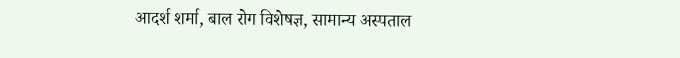आदर्श शर्मा, बाल रोग विशेषज्ञ, सामान्य अस्पताल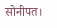सोनीपत।